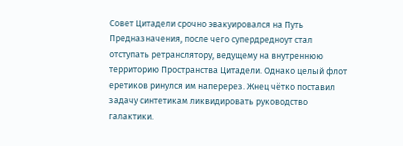Совет Цитадели срочно эвакуировался на Путь Предназначения, после чего супердредноут стал отступать ретранслятору, ведущему на внутреннюю территорию Пространства Цитадели. Однако целый флот еретиков ринулся им наперерез. Жнец чётко поставил задачу синтетикам ликвидировать руководство галактики.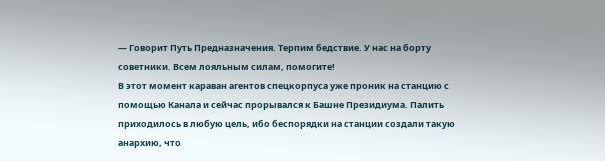— Говорит Путь Предназначения. Терпим бедствие. У нас на борту советники. Всем лояльным силам, помогите!
В этот момент караван агентов спецкорпуса уже проник на станцию с помощью Канала и сейчас прорывался к Башне Президиума. Палить приходилось в любую цель, ибо беспорядки на станции создали такую анархию, что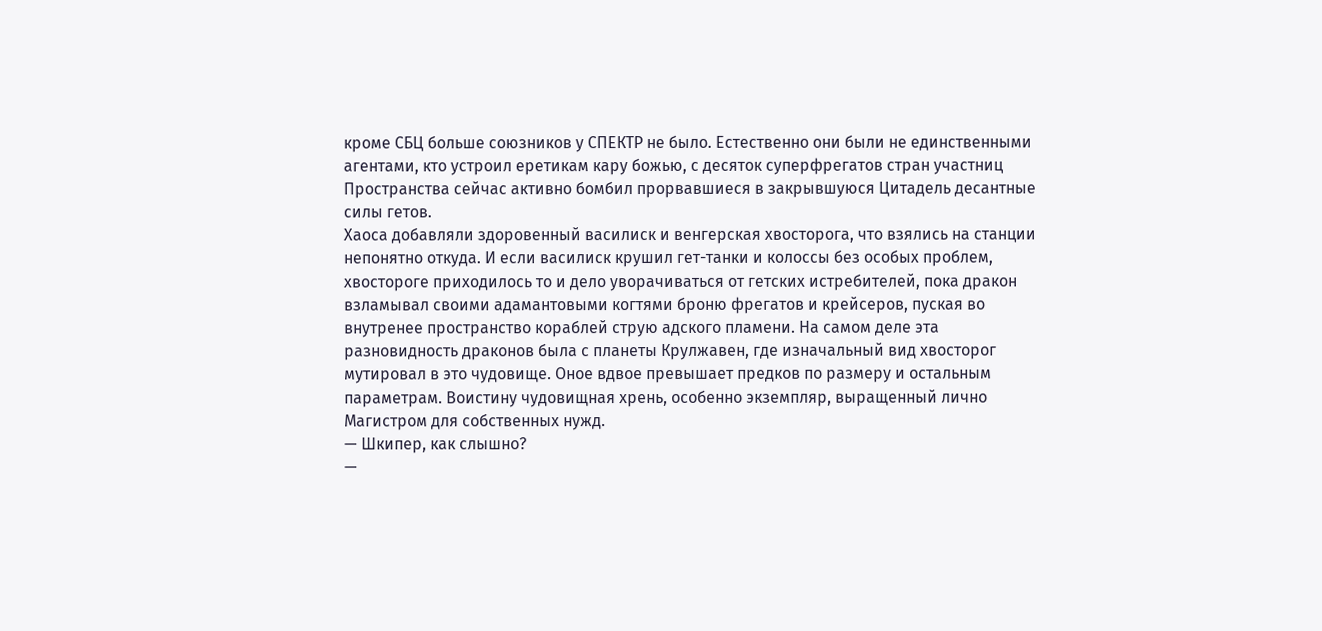кроме СБЦ больше союзников у СПЕКТР не было. Естественно они были не единственными агентами, кто устроил еретикам кару божью, с десяток суперфрегатов стран участниц Пространства сейчас активно бомбил прорвавшиеся в закрывшуюся Цитадель десантные силы гетов.
Хаоса добавляли здоровенный василиск и венгерская хвосторога, что взялись на станции непонятно откуда. И если василиск крушил гет-танки и колоссы без особых проблем, хвостороге приходилось то и дело уворачиваться от гетских истребителей, пока дракон взламывал своими адамантовыми когтями броню фрегатов и крейсеров, пуская во внутренее пространство кораблей струю адского пламени. На самом деле эта разновидность драконов была с планеты Крулжавен, где изначальный вид хвосторог мутировал в это чудовище. Оное вдвое превышает предков по размеру и остальным параметрам. Воистину чудовищная хрень, особенно экземпляр, выращенный лично Магистром для собственных нужд.
— Шкипер, как слышно?
—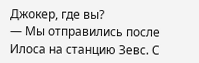Джокер, где вы?
— Мы отправились после Илоса на станцию Зевс. С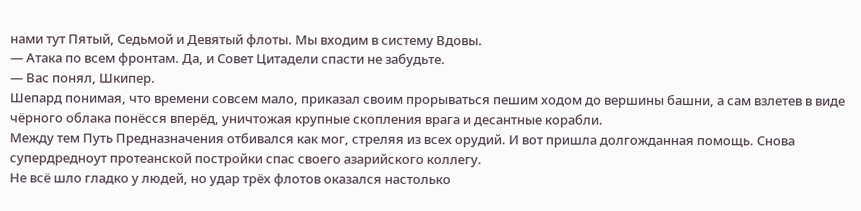нами тут Пятый, Седьмой и Девятый флоты. Мы входим в систему Вдовы.
— Атака по всем фронтам. Да, и Совет Цитадели спасти не забудьте.
— Вас понял, Шкипер.
Шепард понимая, что времени совсем мало, приказал своим прорываться пешим ходом до вершины башни, а сам взлетев в виде чёрного облака понёсся вперёд, уничтожая крупные скопления врага и десантные корабли.
Между тем Путь Предназначения отбивался как мог, стреляя из всех орудий. И вот пришла долгожданная помощь. Снова супердредноут протеанской постройки спас своего азарийского коллегу.
Не всё шло гладко у людей, но удар трёх флотов оказался настолько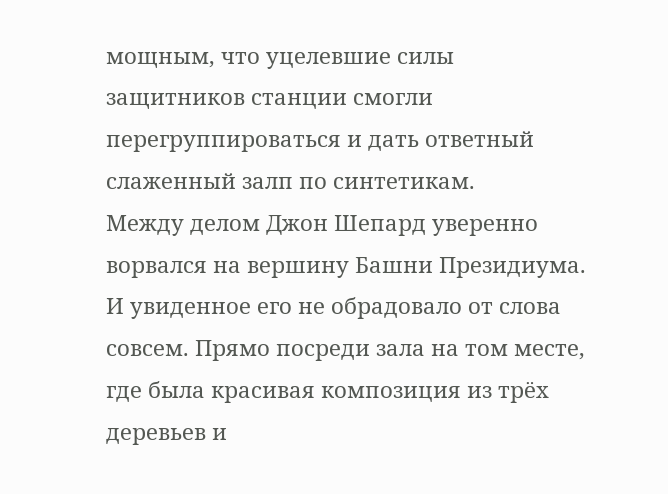мощным, что уцелевшие силы защитников станции смогли перегруппироваться и дать ответный слаженный залп по синтетикам.
Между делом Джон Шепард уверенно ворвался на вершину Башни Президиума. И увиденное его не обрадовало от слова совсем. Прямо посреди зала на том месте, где была красивая композиция из трёх деревьев и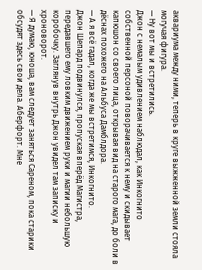аквариума между ними, теперь в круге выжженной земли стояла могучая фигура.
— Ну вот мы и встретились.
Джон с немалым удивлением наблюдал, как Инкогнито собственной персоной поворачивается к нему и скидывает капюшон со своего лица, открывая вид на старого мага, до боли в дёснах похожего на Альбуса Дамблдора.
— А я всё гадал, когда же мы встретимся, Инкогнито.
Джон Шепард подвинулся, пропуская вперёд Магистра, передавшего ему ловким движением руки и магии небольшую коробочку. Заглянув внутрь Джон увидел там записку и хроноворот.
— Я думаю, юноша, вам следует заняться Сареном, пока старики обсудят здесь свои дела. Аберфорт. Мне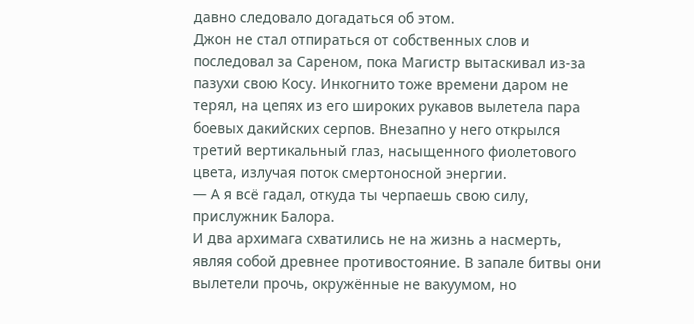давно следовало догадаться об этом.
Джон не стал отпираться от собственных слов и последовал за Сареном, пока Магистр вытаскивал из-за пазухи свою Косу. Инкогнито тоже времени даром не терял, на цепях из его широких рукавов вылетела пара боевых дакийских серпов. Внезапно у него открылся третий вертикальный глаз, насыщенного фиолетового цвета, излучая поток смертоносной энергии.
— А я всё гадал, откуда ты черпаешь свою силу, прислужник Балора.
И два архимага схватились не на жизнь а насмерть, являя собой древнее противостояние. В запале битвы они вылетели прочь, окружённые не вакуумом, но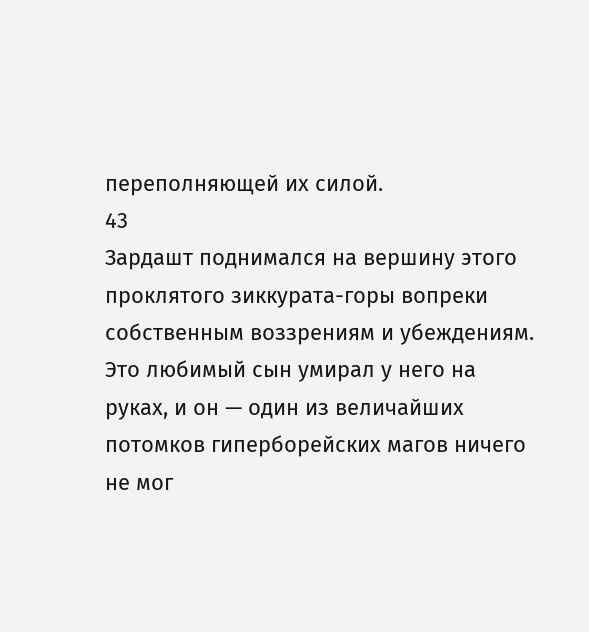переполняющей их силой.
43
Зардашт поднимался на вершину этого проклятого зиккурата-горы вопреки собственным воззрениям и убеждениям. Это любимый сын умирал у него на руках, и он — один из величайших потомков гиперборейских магов ничего не мог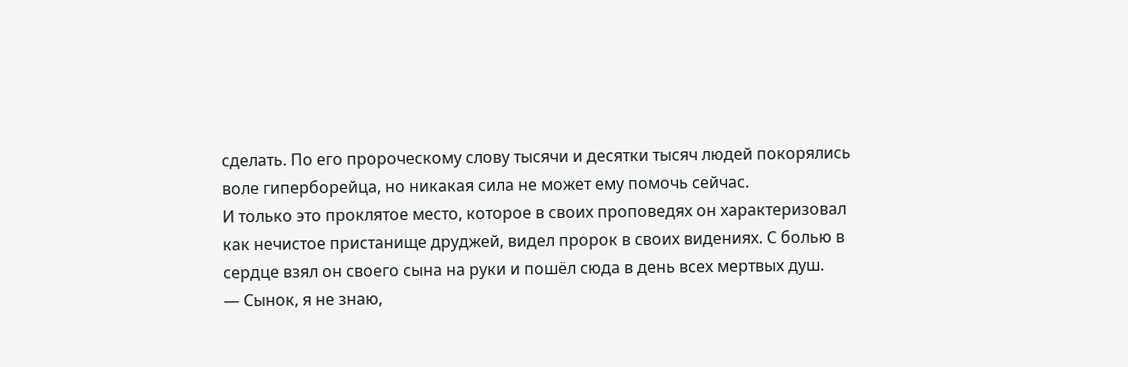сделать. По его пророческому слову тысячи и десятки тысяч людей покорялись воле гиперборейца, но никакая сила не может ему помочь сейчас.
И только это проклятое место, которое в своих проповедях он характеризовал как нечистое пристанище друджей, видел пророк в своих видениях. С болью в сердце взял он своего сына на руки и пошёл сюда в день всех мертвых душ.
— Сынок, я не знаю,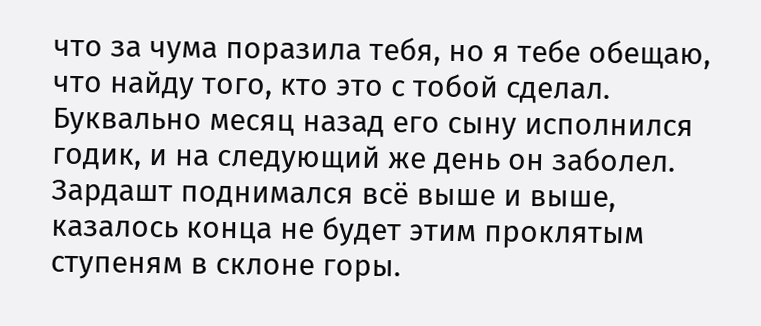что за чума поразила тебя, но я тебе обещаю, что найду того, кто это с тобой сделал.
Буквально месяц назад его сыну исполнился годик, и на следующий же день он заболел. Зардашт поднимался всё выше и выше, казалось конца не будет этим проклятым ступеням в склоне горы.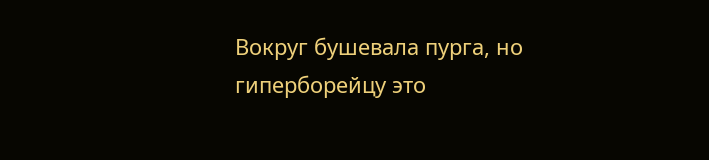Вокруг бушевала пурга, но гиперборейцу это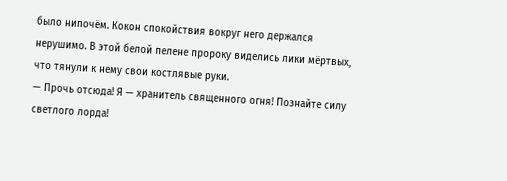было нипочём. Кокон спокойствия вокруг него держался нерушимо. В этой белой пелене пророку виделись лики мёртвых, что тянули к нему свои костлявые руки.
— Прочь отсюда! Я — хранитель священного огня! Познайте силу светлого лорда!